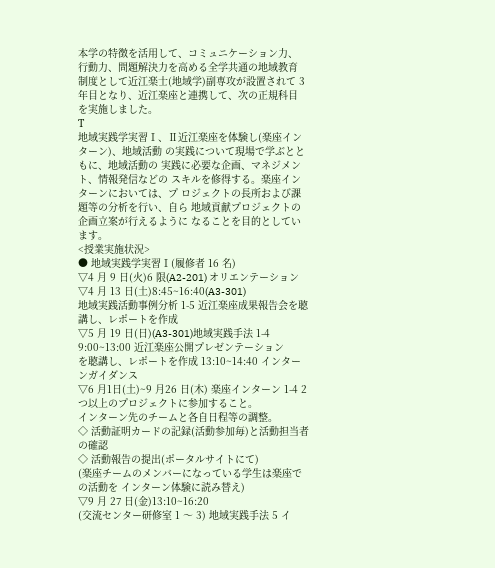本学の特徴を活用して、コミュニケーション力、
行動力、問題解決力を高める全学共通の地域教育 制度として近江楽士(地域学)副専攻が設置されて 3 年目となり、近江楽座と連携して、次の正規科目 を実施しました。
Ƭ
地域実践学実習Ⅰ、Ⅱ近江楽座を体験し(楽座インターン)、地域活動 の実践について現場で学ぶとともに、地域活動の 実践に必要な企画、マネジメント、情報発信などの スキルを修得する。楽座インターンにおいては、プ ロジェクトの長所および課題等の分析を行い、自ら 地域貢献プロジェクトの企画立案が行えるように なることを目的としています。
<授業実施状況>
● 地域実践学実習Ⅰ(履修者 16 名)
▽4 月 9 日(火)6 限(A2-201) オリエンテーション
▽4 月 13 日(土)8:45~16:40(A3-301)
地域実践活動事例分析 1-5 近江楽座成果報告会を聴講し、レポートを作成
▽5 月 19 日(日)(A3-301)地域実践手法 1-4 9:00~13:00 近江楽座公開プレゼンテーション
を聴講し、レポートを作成 13:10~14:40 インターンガイダンス
▽6 月1日(土)~9 月26 日(木) 楽座インターン 1-4 2 つ以上のプロジェクトに参加すること。
インターン先のチームと各自日程等の調整。
◇ 活動証明カードの記録(活動参加毎)と活動担当者の確認
◇ 活動報告の提出(ポータルサイトにて)
(楽座チームのメンバーになっている学生は楽座での活動を インターン体験に読み替え)
▽9 月 27 日(金)13:10~16:20
(交流センター研修室 1 〜 3) 地域実践手法 5 イ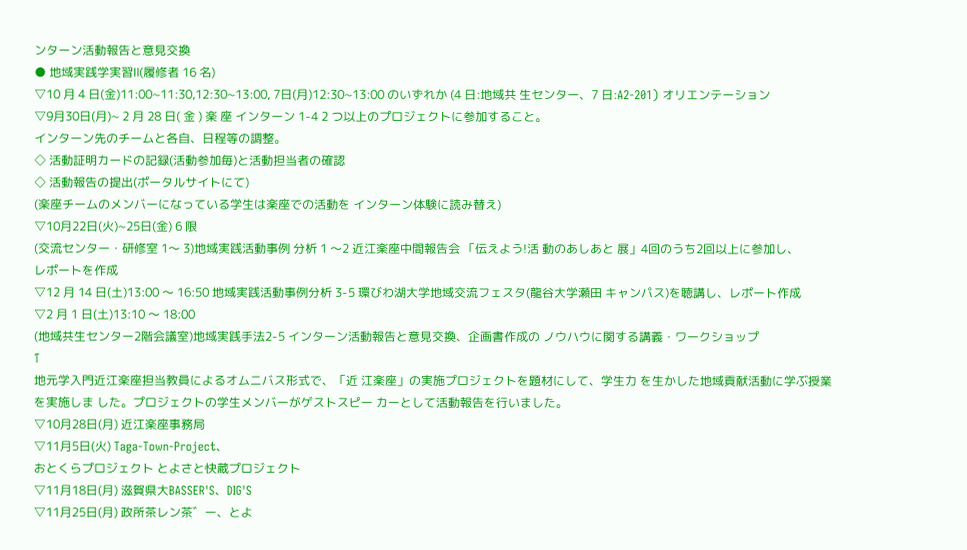ンターン活動報告と意見交換
● 地域実践学実習Ⅱ(履修者 16 名)
▽10 月 4 日(金)11:00~11:30,12:30~13:00, 7日(月)12:30~13:00 のいずれか (4 日:地域共 生センター、7 日:A2-201) オリエンテーション
▽9月30日(月)~ 2 月 28 日( 金 ) 楽 座 インターン 1-4 2 つ以上のプロジェクトに参加すること。
インターン先のチームと各自、日程等の調整。
◇ 活動証明カードの記録(活動参加毎)と活動担当者の確認
◇ 活動報告の提出(ポータルサイトにて)
(楽座チームのメンバーになっている学生は楽座での活動を インターン体験に読み替え)
▽10月22日(火)~25日(金) 6 限
(交流センター・研修室 1〜 3)地域実践活動事例 分析 1 〜2 近江楽座中間報告会 「伝えよう!活 動のあしあと 展」4回のうち2回以上に参加し、
レポートを作成
▽12 月 14 日(土)13:00 〜 16:50 地域実践活動事例分析 3-5 環びわ湖大学地域交流フェスタ(龍谷大学瀬田 キャンパス)を聴講し、レポート作成
▽2 月 1 日(土)13:10 〜 18:00
(地域共生センター2階会議室)地域実践手法2-5 インターン活動報告と意見交換、企画書作成の ノウハウに関する講義・ワークショップ
Ƭ
地元学入門近江楽座担当教員によるオムニバス形式で、「近 江楽座」の実施プロジェクトを題材にして、学生力 を生かした地域貢献活動に学ぶ授業を実施しま した。プロジェクトの学生メンバーがゲストスピー カーとして活動報告を行いました。
▽10月28日(月) 近江楽座事務局
▽11月5日(火) Taga-Town-Project、
おとくらプロジェクト とよさと快蔵プロジェクト
▽11月18日(月) 滋賀県大BASSER'S、DIG'S
▽11月25日(月) 政所茶レン茶゛ー、とよ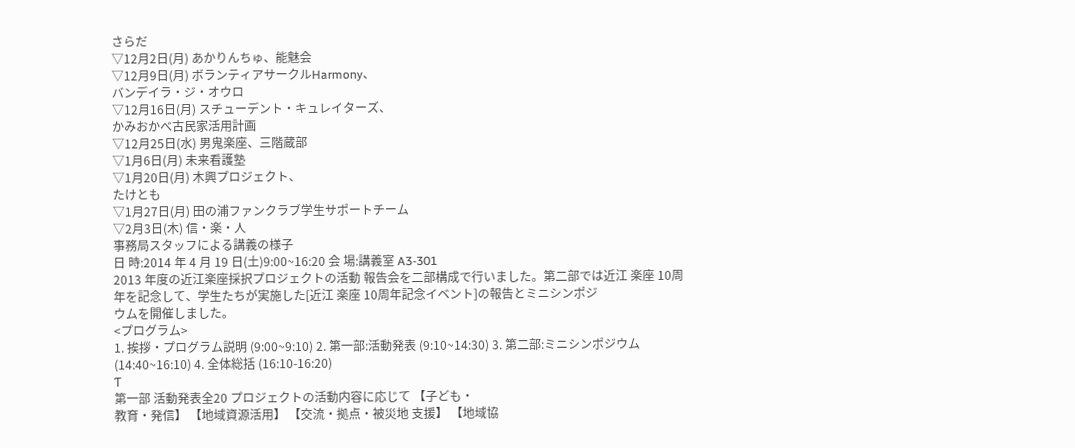さらだ
▽12月2日(月) あかりんちゅ、能魅会
▽12月9日(月) ボランティアサークルHarmony、
バンデイラ・ジ・オウロ
▽12月16日(月) スチューデント・キュレイターズ、
かみおかべ古民家活用計画
▽12月25日(水) 男鬼楽座、三階蔵部
▽1月6日(月) 未来看護塾
▽1月20日(月) 木興プロジェクト、
たけとも
▽1月27日(月) 田の浦ファンクラブ学生サポートチーム
▽2月3日(木) 信・楽・人
事務局スタッフによる講義の様子
日 時:2014 年 4 月 19 日(土)9:00~16:20 会 場:講義室 A3-301
2013 年度の近江楽座採択プロジェクトの活動 報告会を二部構成で行いました。第二部では近江 楽座 10周年を記念して、学生たちが実施した[近江 楽座 10周年記念イベント]の報告とミニシンポジ
ウムを開催しました。
<プログラム>
1. 挨拶・プログラム説明 (9:00~9:10) 2. 第一部:活動発表 (9:10~14:30) 3. 第二部:ミニシンポジウム (14:40~16:10) 4. 全体総括 (16:10-16:20)
Ƭ
第一部 活動発表全20 プロジェクトの活動内容に応じて 【子ども・
教育・発信】 【地域資源活用】 【交流・拠点・被災地 支援】 【地域協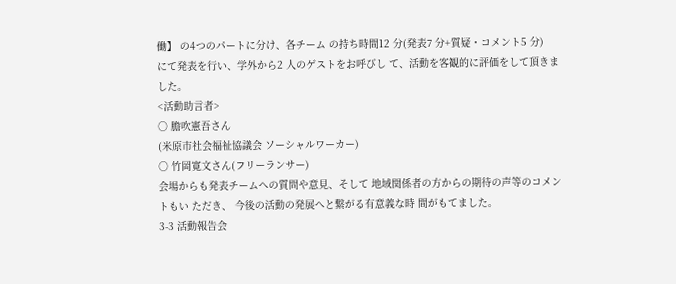働】 の4つのパートに分け、各チーム の持ち時間12 分(発表7 分+質疑・コメント5 分)
にて発表を行い、学外から2 人のゲストをお呼びし て、活動を客観的に評価をして頂きました。
<活動助言者>
○ 膽吹憲吾さん
(米原市社会福祉協議会 ソーシャルワーカー)
○ 竹岡寛文さん(フリーランサー)
会場からも発表チームへの質問や意見、そして 地域関係者の方からの期待の声等のコメントもい ただき、 今後の活動の発展へと繋がる有意義な時 間がもてました。
3-3 活動報告会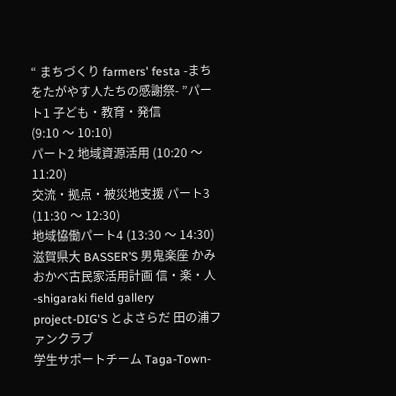“ まちづくり farmers' festa -まちをたがやす人たちの感謝祭- ”パート1 子ども・教育・発信
(9:10 〜 10:10)
パート2 地域資源活用 (10:20 〜 11:20)
交流・拠点・被災地支援 パート3 (11:30 〜 12:30)
地域恊働パート4 (13:30 〜 14:30)
滋賀県大 BASSER’S 男鬼楽座 かみおかべ古民家活用計画 信・楽・人
-shigaraki field gallery
project-DIG'S とよさらだ 田の浦ファンクラブ
学生サポートチーム Taga-Town-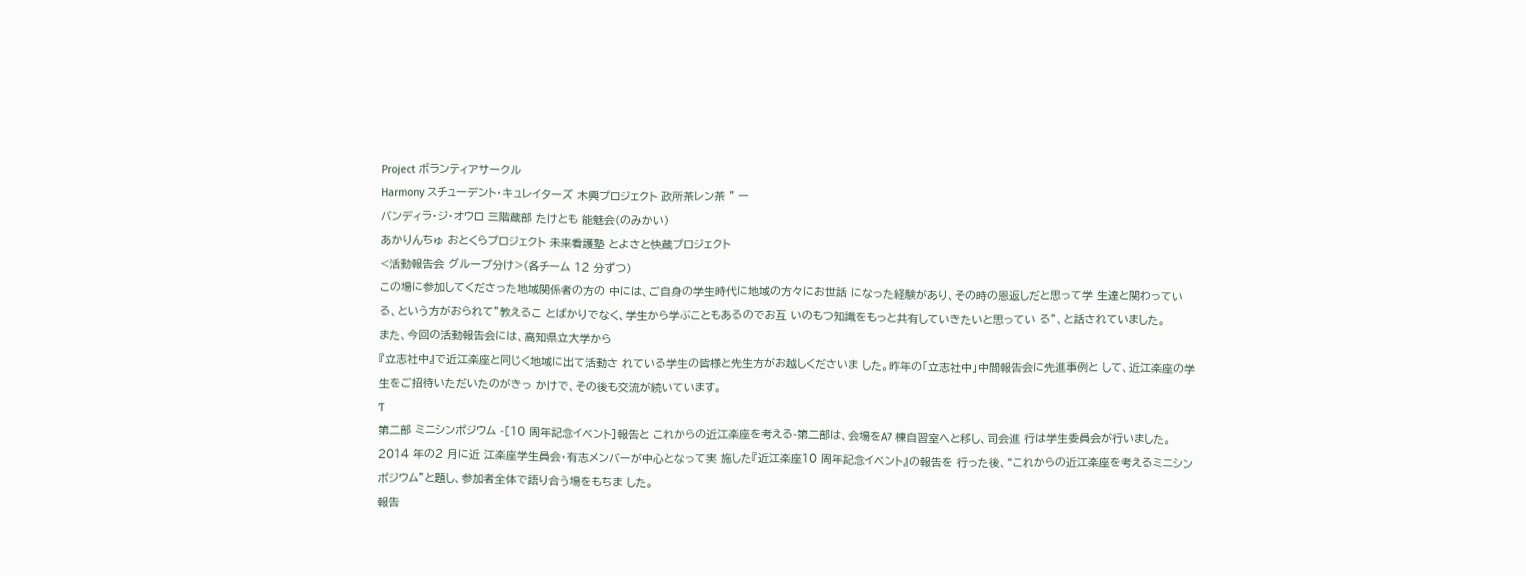Project ボランティアサークル
Harmony スチューデント・キュレイターズ 木興プロジェクト 政所茶レン茶 " ー
バンディラ・ジ・オウロ 三階蔵部 たけとも 能魅会(のみかい)
あかりんちゅ おとくらプロジェクト 未来看護塾 とよさと快蔵プロジェクト
<活動報告会 グループ分け>(各チーム 12 分ずつ)
この場に参加してくださった地域関係者の方の 中には、ご自身の学生時代に地域の方々にお世話 になった経験があり、その時の恩返しだと思って学 生達と関わっている、という方がおられて”教えるこ とばかりでなく、学生から学ぶこともあるのでお互 いのもつ知識をもっと共有していきたいと思ってい る”、と話されていました。
また、今回の活動報告会には、高知県立大学から
『立志社中』で近江楽座と同じく地域に出て活動さ れている学生の皆様と先生方がお越しくださいま した。昨年の「立志社中」中間報告会に先進事例と して、近江楽座の学生をご招待いただいたのがきっ かけで、その後も交流が続いています。
Ƭ
第二部 ミニシンポジウム -[10 周年記念イベント]報告と これからの近江楽座を考える-第二部は、会場をA7 棟自習室へと移し、司会進 行は学生委員会が行いました。2014 年の2 月に近 江楽座学生員会・有志メンバーが中心となって実 施した『近江楽座10 周年記念イベント』の報告を 行った後、“これからの近江楽座を考えるミニシン ポジウム”と題し、参加者全体で語り合う場をもちま した。
報告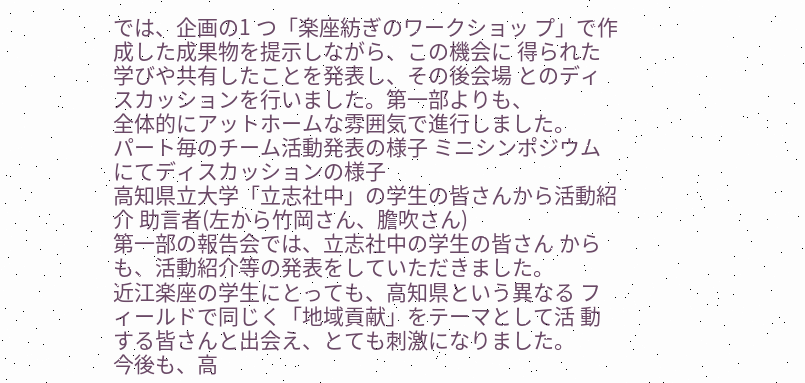では、企画の1 つ「楽座紡ぎのワークショッ プ」で作成した成果物を提示しながら、この機会に 得られた学びや共有したことを発表し、その後会場 とのディスカッションを行いました。第一部よりも、
全体的にアットホームな雰囲気で進行しました。
パート毎のチーム活動発表の様子 ミニシンポジウムにてディスカッションの様子
高知県立大学「立志社中」の学生の皆さんから活動紹介 助言者(左から竹岡さん、膽吹さん)
第一部の報告会では、立志社中の学生の皆さん からも、活動紹介等の発表をしていただきました。
近江楽座の学生にとっても、高知県という異なる フィールドで同じく「地域貢献」をテーマとして活 動する皆さんと出会え、とても刺激になりました。
今後も、高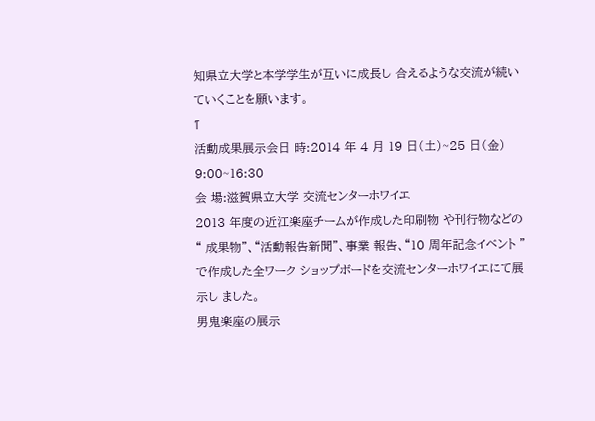知県立大学と本学学生が互いに成長し 合えるような交流が続いていくことを願います。
Ƭ
活動成果展示会日 時:2014 年 4 月 19 日(土)~25 日(金)
9:00~16:30
会 場:滋賀県立大学 交流センターホワイエ
2013 年度の近江楽座チームが作成した印刷物 や刊行物などの“ 成果物”、“活動報告新聞”、事業 報告、“10 周年記念イベント ” で作成した全ワーク ショップボードを交流センターホワイエにて展示し ました。
男鬼楽座の展示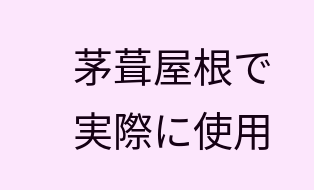茅葺屋根で実際に使用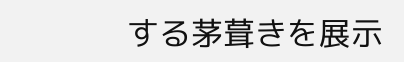する茅葺きを展示